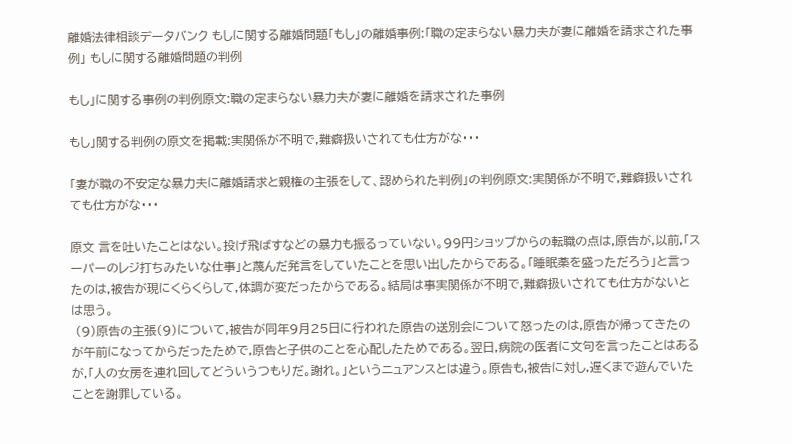離婚法律相談データバンク もしに関する離婚問題「もし」の離婚事例:「職の定まらない暴力夫が妻に離婚を請求された事例」 もしに関する離婚問題の判例

もし」に関する事例の判例原文:職の定まらない暴力夫が妻に離婚を請求された事例

もし」関する判例の原文を掲載:実関係が不明で,難癖扱いされても仕方がな・・・

「妻が職の不安定な暴力夫に離婚請求と親権の主張をして、認められた判例」の判例原文:実関係が不明で,難癖扱いされても仕方がな・・・

原文 言を吐いたことはない。投げ飛ばすなどの暴力も振るっていない。99円ショップからの転職の点は,原告が,以前,「スーパーのレジ打ちみたいな仕事」と蔑んだ発言をしていたことを思い出したからである。「睡眠薬を盛っただろう」と言ったのは,被告が現にくらくらして,体調が変だったからである。結局は事実関係が不明で,難癖扱いされても仕方がないとは思う。
 (9)原告の主張(9)について,被告が同年9月25日に行われた原告の送別会について怒ったのは,原告が帰ってきたのが午前になってからだったためで,原告と子供のことを心配したためである。翌日,病院の医者に文句を言ったことはあるが,「人の女房を連れ回してどういうつもりだ。謝れ。」というニュアンスとは違う。原告も,被告に対し,遅くまで遊んでいたことを謝罪している。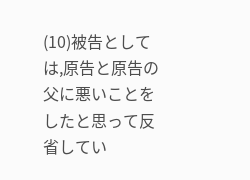(10)被告としては,原告と原告の父に悪いことをしたと思って反省してい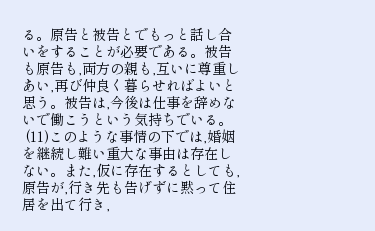る。原告と被告とでもっと話し合いをすることが必要である。被告も原告も,両方の親も,互いに尊重しあい,再び仲良く暮らせればよいと思う。被告は,今後は仕事を辞めないで働こうという気持ちでいる。
 (11)このような事情の下では,婚姻を継続し難い重大な事由は存在しない。また,仮に存在するとしても,原告が,行き先も告げずに黙って住居を出て行き,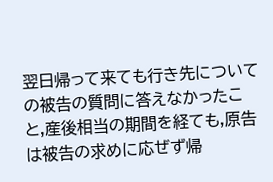翌日帰って来ても行き先についての被告の質問に答えなかったこと,産後相当の期間を経ても,原告は被告の求めに応ぜず帰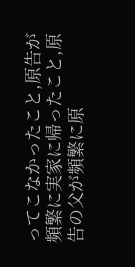ってこなかったこと,原告が頻繁に実家に帰ったこと,原告の父が頻繁に原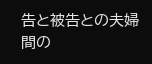告と被告との夫婦間の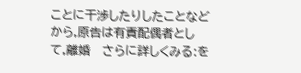ことに干渉したりしたことなどから,原告は有責配偶者として,離婚   さらに詳しくみる:を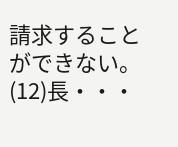請求することができない。  (12)長・・・